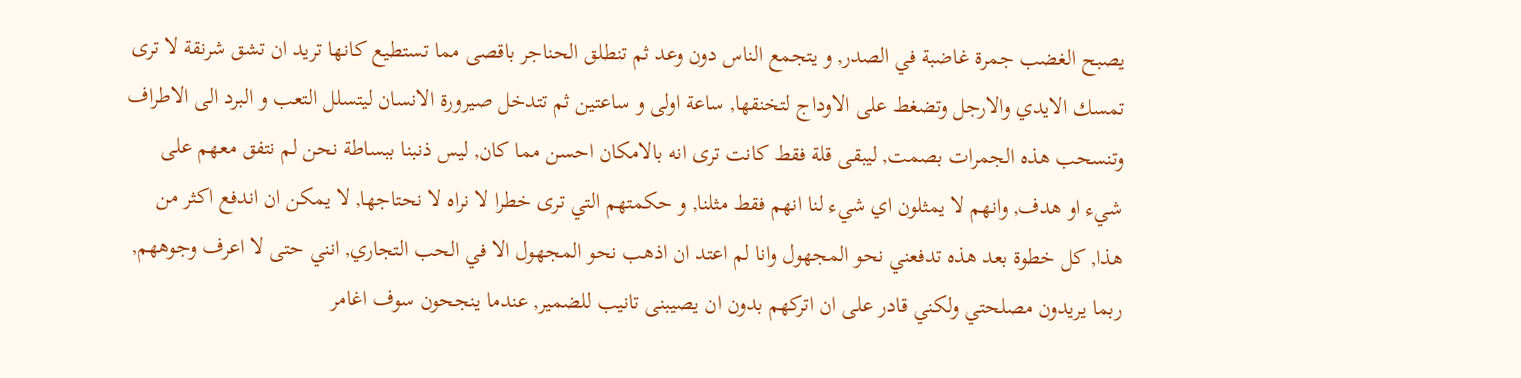يصبح الغضب جمرة غاضبة في الصدر, و يتجمع الناس دون وعد ثم تنطلق الحناجر باقصى مما تستطيع كانها تريد ان تشق شرنقة لا ترى تمسك الايدي والارجل وتضغط على الاوداج لتخنقها, ساعة اولى و ساعتين ثم تتدخل صيرورة الانسان ليتسلل التعب و البرد الى الاطراف وتنسحب هذه الجمرات بصمت, ليبقى قلة فقط كانت ترى انه بالامكان احسن مما كان, ليس ذنبنا ببساطة نحن لم نتفق معهم على شيء او هدف, وانهم لا يمثلون اي شيء لنا انهم فقط مثلنا, و حكمتهم التي ترى خطرا لا نراه لا نحتاجها, لا يمكن ان اندفع اكثر من هذا, كل خطوة بعد هذه تدفعني نحو المجهول وانا لم اعتد ان اذهب نحو المجهول الا في الحب التجاري, انني حتى لا اعرف وجوههم, ربما يريدون مصلحتي ولكني قادر على ان اتركهم بدون ان يصيبنى تانيب للضمير, عندما ينجحون سوف اغامر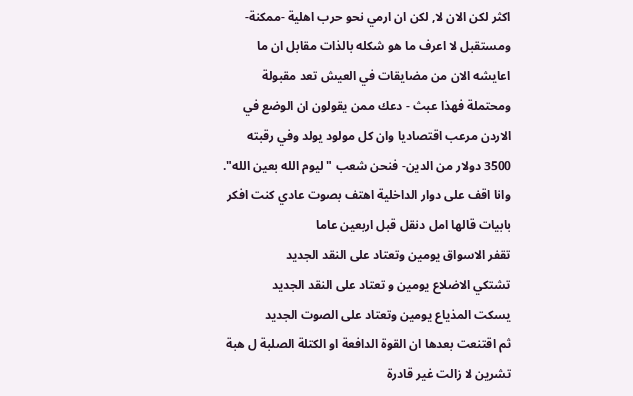اكثر لكن الان لا, لكن ان ارمي نحو حرب اهلية -ممكنة- ومستقبل لا اعرف ما هو شكله بالذات مقابل ان ما اعايشه الان من مضايقات في العيش تعد مقبولة ومحتملة فهذا عبث - دعك ممن يقولون ان الوضع في الاردن مرعب اقتصاديا وان كل مولود يولد وفي رقبته 3500 دولار من الدين- فنحن شعب "ليوم الله بعين الله".
وانا اقف على دوار الداخلية اهتف بصوت عادي كنت افكر بابيات قالها امل دنقل قبل اربعين عاما
تقفر الاسواق يومين وتعتاد على النقد الجديد
تشتكي الاضلاع يومين و تعتاد على النقد الجديد
يسكت المذياع يومين وتعتاد على الصوت الجديد
ثم اقتنعت بعدها ان القوة الدافعة او الكتلة الصلبة ل هبة تشرين لا زالت غير قادرة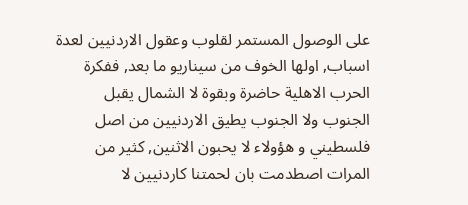على الوصول المستمر لقلوب وعقول الاردنيين لعدة اسباب, اولها الخوف من سيناريو ما بعد, ففكرة الحرب الاهلية حاضرة وبقوة لا الشمال يقبل الجنوب ولا الجنوب يطيق الاردنيين من اصل فلسطيني و هؤولاء لا يحبون الاثنين, كثير من المرات اصطدمت بان لحمتنا كاردنيين لا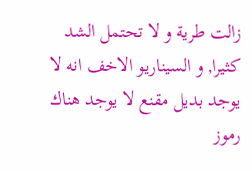زالت طرية و لا تحتمل الشد كثيرا, و السيناريو الاخف انه لا يوجد بديل مقنع لا يوجد هناك رموز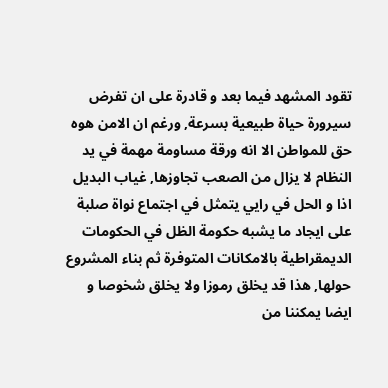تقود المشهد فيما بعد و قادرة على ان تفرض سيرورة حياة طبيعية بسرعة, ورغم ان الامن هوه حق للمواطن الا انه ورقة مساومة مهمة في يد النظام لا يزال من الصعب تجاوزها, غياب البديل اذا و الحل في رايي يتمثل في اجتماع نواة صلبة على ايجاد ما يشبه حكومة الظل في الحكومات الديمقراطية بالامكانات المتوفرة ثم بناء المشروع حولها, هذا قد يخلق رموزا ولا يخلق شخوصا و ايضا يمكننا من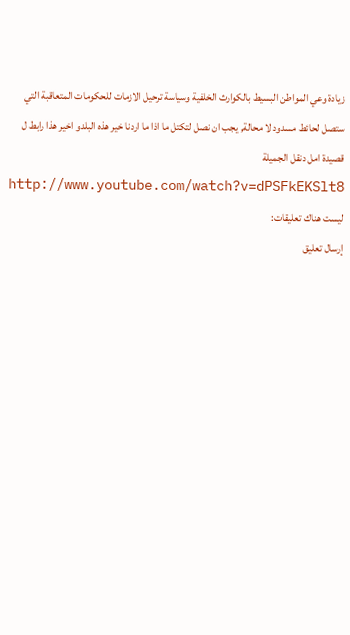زيادة وعي المواطن البسيط بالكوارث الخلفية وسياسة ترحيل الازمات للحكومات المتعاقبة التي ستصل لحائط مسدود لا محالة, يجب ان نصل لتكتل ما اذا ما اردنا خير هذه البلدو اخير هذا رابط ل قصيدة امل دنقل الجميلة http://www.youtube.com/watch?v=dPSFkEKSlt8
ليست هناك تعليقات:
إرسال تعليق